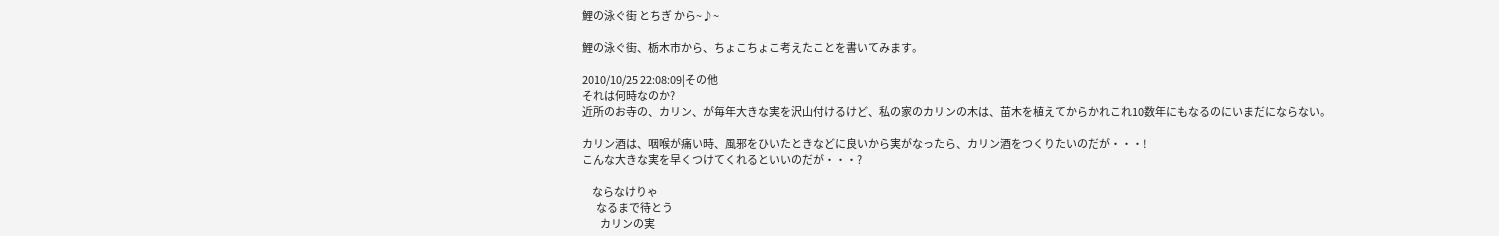鯉の泳ぐ街 とちぎ から~♪~

鯉の泳ぐ街、栃木市から、ちょこちょこ考えたことを書いてみます。

2010/10/25 22:08:09|その他
それは何時なのか?
近所のお寺の、カリン、が毎年大きな実を沢山付けるけど、私の家のカリンの木は、苗木を植えてからかれこれ10数年にもなるのにいまだにならない。

カリン酒は、咽喉が痛い時、風邪をひいたときなどに良いから実がなったら、カリン酒をつくりたいのだが・・・!
こんな大きな実を早くつけてくれるといいのだが・・・?

     ならなけりゃ
       なるまで待とう
         カリンの実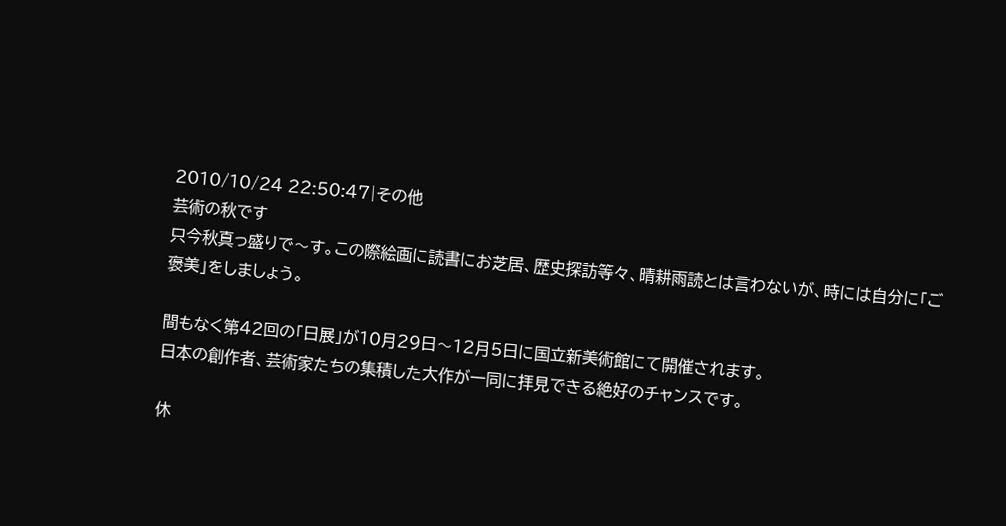2010/10/24 22:50:47|その他
芸術の秋です
只今秋真っ盛りで〜す。この際絵画に読書にお芝居、歴史探訪等々、晴耕雨読とは言わないが、時には自分に「ご褒美」をしましょう。

間もなく第42回の「日展」が10月29日〜12月5日に国立新美術館にて開催されます。
日本の創作者、芸術家たちの集積した大作が一同に拝見できる絶好のチャンスです。

休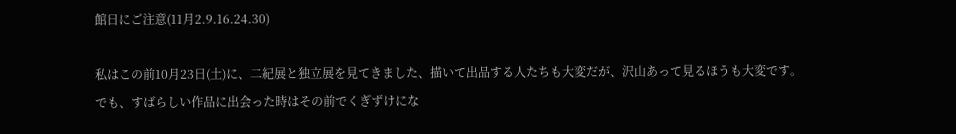館日にご注意(11月2.9.16.24.30)

私はこの前10月23日(土)に、二紀展と独立展を見てきました、描いて出品する人たちも大変だが、沢山あって見るほうも大変です。
でも、すばらしい作品に出会った時はその前でくぎずけにな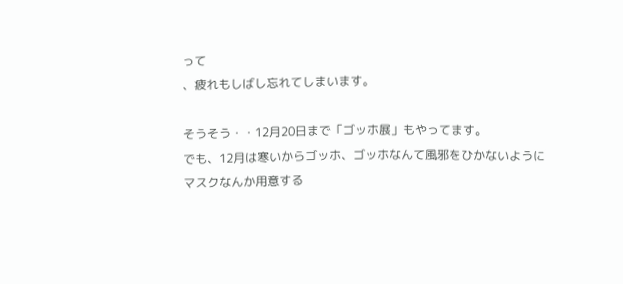って
、疲れもしばし忘れてしまいます。

そうそう・・12月20日まで「ゴッホ展」もやってます。
でも、12月は寒いからゴッホ、ゴッホなんて風邪をひかないようにマスクなんか用意する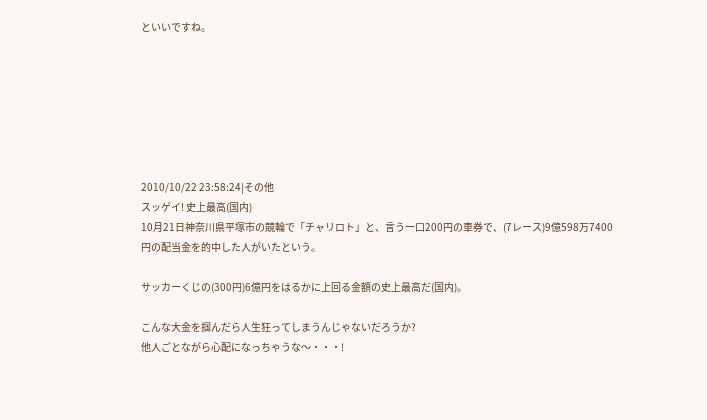といいですね。







2010/10/22 23:58:24|その他
スッゲイ! 史上最高(国内)
10月21日神奈川県平塚市の競輪で「チャリロト」と、言う一口200円の車券で、(7レース)9億598万7400円の配当金を的中した人がいたという。

サッカーくじの(300円)6億円をはるかに上回る金額の史上最高だ(国内)。

こんな大金を掴んだら人生狂ってしまうんじゃないだろうか?
他人ごとながら心配になっちゃうな〜・・・!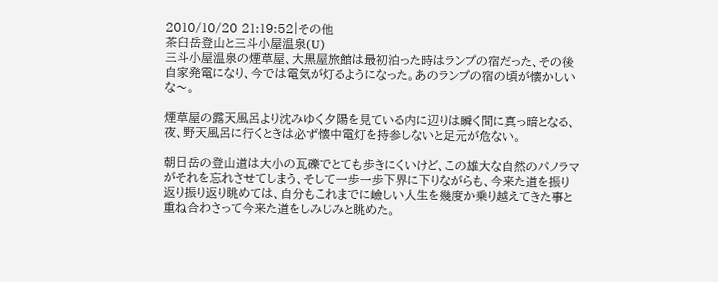2010/10/20 21:19:52|その他
茶臼岳登山と三斗小屋温泉(U)
三斗小屋温泉の煙草屋、大黒屋旅館は最初泊った時はランプの宿だった、その後自家発電になり、今では電気が灯るようになった。あのランプの宿の頃が懐かしいな〜。

煙草屋の露天風呂より沈みゆく夕陽を見ている内に辺りは瞬く間に真っ暗となる、夜、野天風呂に行くときは必ず懐中電灯を持参しないと足元が危ない。

朝日岳の登山道は大小の瓦礫でとても歩きにくいけど、この雄大な自然のパノラマがそれを忘れさせてしまう、そして一歩一歩下界に下りながらも、今来た道を振り返り振り返り眺めては、自分もこれまでに嶮しい人生を幾度か乗り越えてきた事と重ね合わさって今来た道をしみじみと眺めた。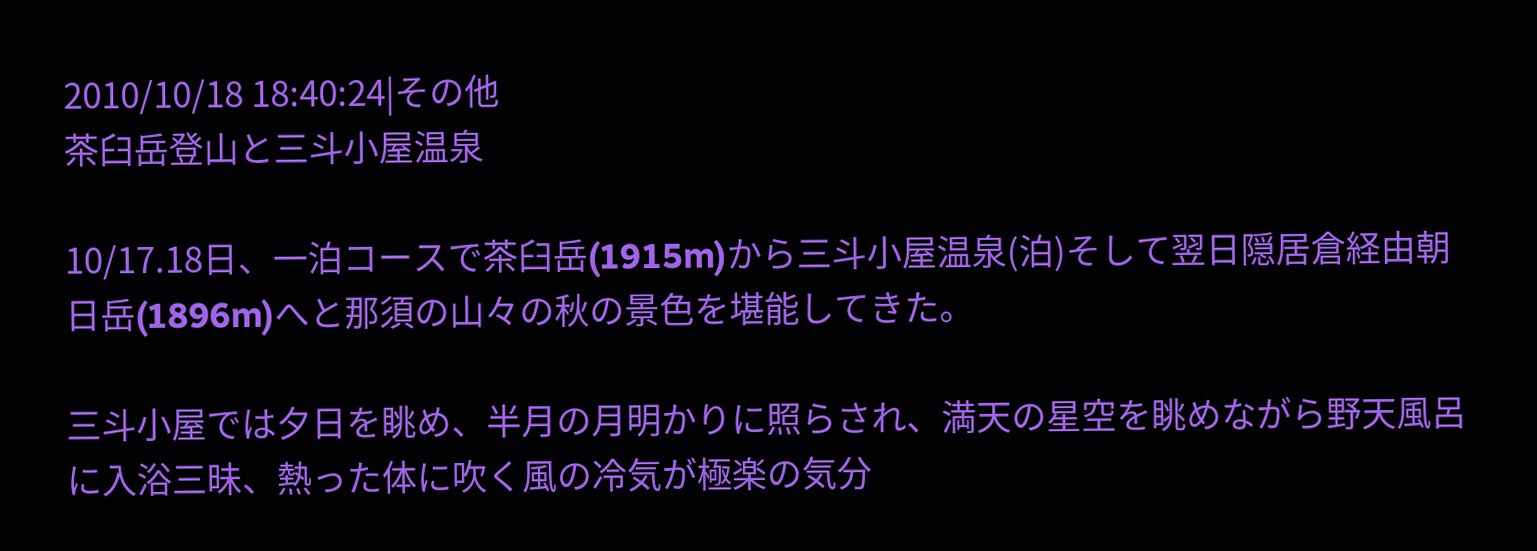2010/10/18 18:40:24|その他
茶臼岳登山と三斗小屋温泉

10/17.18日、一泊コースで茶臼岳(1915m)から三斗小屋温泉(泊)そして翌日隠居倉経由朝日岳(1896m)へと那須の山々の秋の景色を堪能してきた。

三斗小屋では夕日を眺め、半月の月明かりに照らされ、満天の星空を眺めながら野天風呂に入浴三昧、熱った体に吹く風の冷気が極楽の気分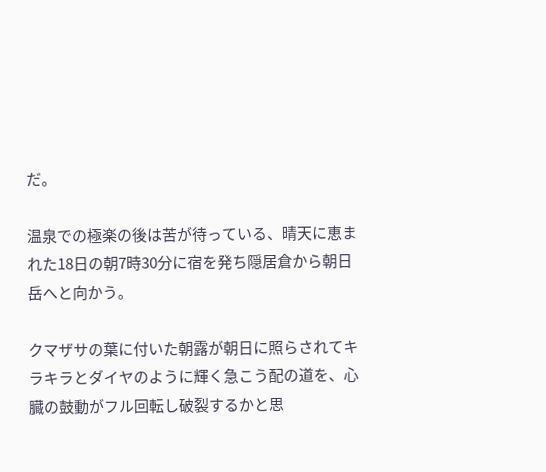だ。

温泉での極楽の後は苦が待っている、晴天に恵まれた18日の朝7時30分に宿を発ち隠居倉から朝日岳へと向かう。

クマザサの葉に付いた朝露が朝日に照らされてキラキラとダイヤのように輝く急こう配の道を、心臓の鼓動がフル回転し破裂するかと思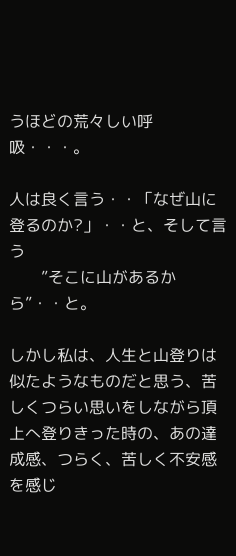うほどの荒々しい呼吸・・・。

人は良く言う・・「なぜ山に登るのか?」・・と、そして言う
        ”そこに山があるから”・・と。

しかし私は、人生と山登りは似たようなものだと思う、苦しくつらい思いをしながら頂上へ登りきった時の、あの達成感、つらく、苦しく不安感を感じ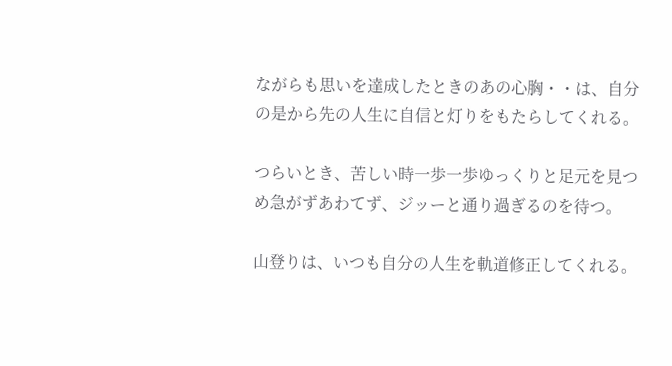ながらも思いを達成したときのあの心胸・・は、自分の是から先の人生に自信と灯りをもたらしてくれる。

つらいとき、苦しい時一歩一歩ゆっくりと足元を見つめ急がずあわてず、ジッーと通り過ぎるのを待つ。

山登りは、いつも自分の人生を軌道修正してくれる。